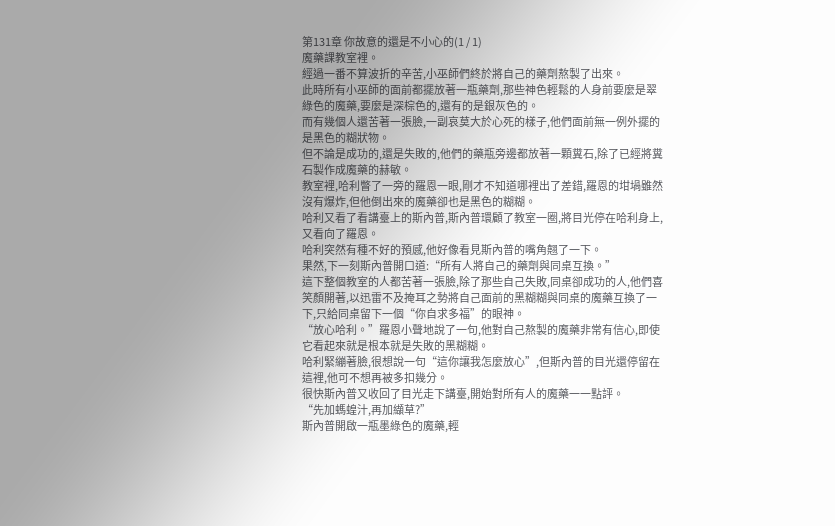第131章 你故意的還是不小心的(1 / 1)
魔藥課教室裡。
經過一番不算波折的辛苦,小巫師們終於將自己的藥劑熬製了出來。
此時所有小巫師的面前都擺放著一瓶藥劑,那些神色輕鬆的人身前要麼是翠綠色的魔藥,要麼是深棕色的,還有的是銀灰色的。
而有幾個人還苦著一張臉,一副哀莫大於心死的樣子,他們面前無一例外擺的是黑色的糊狀物。
但不論是成功的,還是失敗的,他們的藥瓶旁邊都放著一顆糞石,除了已經將糞石製作成魔藥的赫敏。
教室裡,哈利瞥了一旁的羅恩一眼,剛才不知道哪裡出了差錯,羅恩的坩堝雖然沒有爆炸,但他倒出來的魔藥卻也是黑色的糊糊。
哈利又看了看講臺上的斯內普,斯內普環顧了教室一圈,將目光停在哈利身上,又看向了羅恩。
哈利突然有種不好的預感,他好像看見斯內普的嘴角翹了一下。
果然,下一刻斯內普開口道:“所有人將自己的藥劑與同桌互換。”
這下整個教室的人都苦著一張臉,除了那些自己失敗,同桌卻成功的人,他們喜笑顏開著,以迅雷不及掩耳之勢將自己面前的黑糊糊與同桌的魔藥互換了一下,只給同桌留下一個“你自求多福”的眼神。
“放心哈利。”羅恩小聲地說了一句,他對自己熬製的魔藥非常有信心,即使它看起來就是根本就是失敗的黑糊糊。
哈利緊繃著臉,很想說一句“這你讓我怎麼放心”,但斯內普的目光還停留在這裡,他可不想再被多扣幾分。
很快斯內普又收回了目光走下講臺,開始對所有人的魔藥一一點評。
“先加螞蝗汁,再加纈草?”
斯內普開啟一瓶墨綠色的魔藥,輕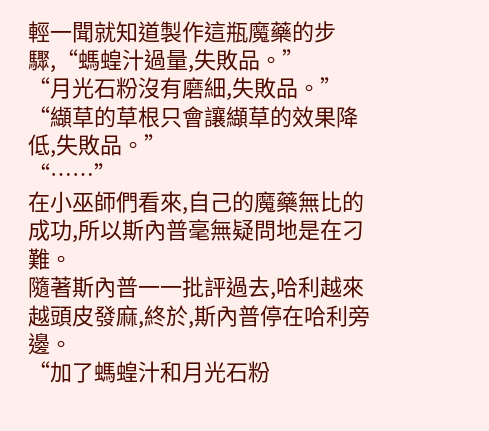輕一聞就知道製作這瓶魔藥的步驟,“螞蝗汁過量,失敗品。”
“月光石粉沒有磨細,失敗品。”
“纈草的草根只會讓纈草的效果降低,失敗品。”
“……”
在小巫師們看來,自己的魔藥無比的成功,所以斯內普毫無疑問地是在刁難。
隨著斯內普一一批評過去,哈利越來越頭皮發麻,終於,斯內普停在哈利旁邊。
“加了螞蝗汁和月光石粉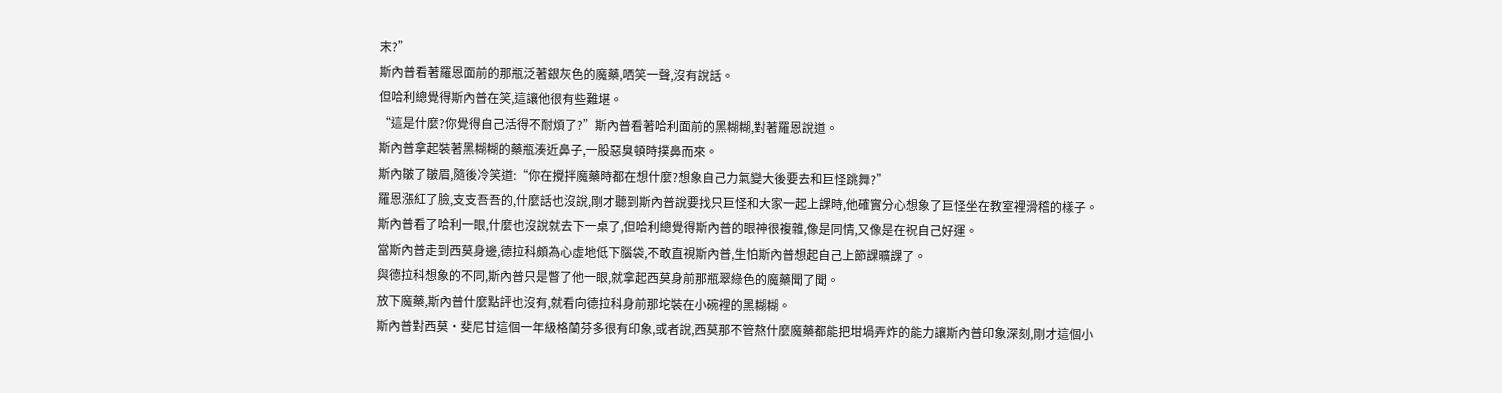末?”
斯內普看著羅恩面前的那瓶泛著銀灰色的魔藥,哂笑一聲,沒有說話。
但哈利總覺得斯內普在笑,這讓他很有些難堪。
“這是什麼?你覺得自己活得不耐煩了?”斯內普看著哈利面前的黑糊糊,對著羅恩說道。
斯內普拿起裝著黑糊糊的藥瓶湊近鼻子,一股惡臭頓時撲鼻而來。
斯內皺了皺眉,隨後冷笑道:“你在攪拌魔藥時都在想什麼?想象自己力氣變大後要去和巨怪跳舞?”
羅恩漲紅了臉,支支吾吾的,什麼話也沒說,剛才聽到斯內普說要找只巨怪和大家一起上課時,他確實分心想象了巨怪坐在教室裡滑稽的樣子。
斯內普看了哈利一眼,什麼也沒說就去下一桌了,但哈利總覺得斯內普的眼神很複雜,像是同情,又像是在祝自己好運。
當斯內普走到西莫身邊,德拉科頗為心虛地低下腦袋,不敢直視斯內普,生怕斯內普想起自己上節課曠課了。
與德拉科想象的不同,斯內普只是瞥了他一眼,就拿起西莫身前那瓶翠綠色的魔藥聞了聞。
放下魔藥,斯內普什麼點評也沒有,就看向德拉科身前那坨裝在小碗裡的黑糊糊。
斯內普對西莫·斐尼甘這個一年級格蘭芬多很有印象,或者說,西莫那不管熬什麼魔藥都能把坩堝弄炸的能力讓斯內普印象深刻,剛才這個小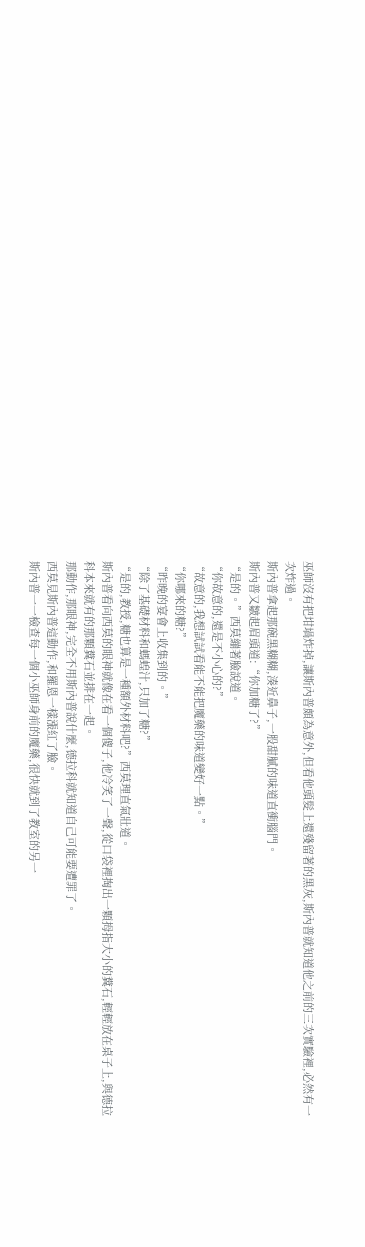巫師沒有把坩堝炸掉,讓斯內普頗為意外,但看他頭髮上還殘留著的黑灰,斯內普就知道他之前的三次實驗裡,必然有一次炸過。
斯內普拿起那碗黑糊糊,湊近鼻子,一股甜膩的味道直衝腦門。
斯內普又皺起眉頭道:“你加糖了?”
“是的。”西莫繃著臉說道。
“你故意的,還是不小心的?”
“故意的,我想試試看能不能把魔藥的味道變好一點。”
“你哪來的糖?”
“昨晚的宴會上收集到的。”
“除了基礎材料和螞蝗汁,只加了糖?”
“是的,教授,糖也算是一種額外材料吧?”西莫理直氣壯道。
斯內普看向西莫的眼神就像在看一個傻子,他冷笑了一聲,從口袋裡掏出一顆拇指大小的糞石,輕輕放在桌子上,與德拉科本來就有的那顆糞石並排在一起。
那動作,那眼神,完全不用斯內普說什麼,德拉科就知道自己可能要遭罪了。
西莫見斯內普這動作,和羅恩一樣漲紅了臉。
斯內普一一檢查每一個小巫師身前的魔藥,很快就到了教室的另一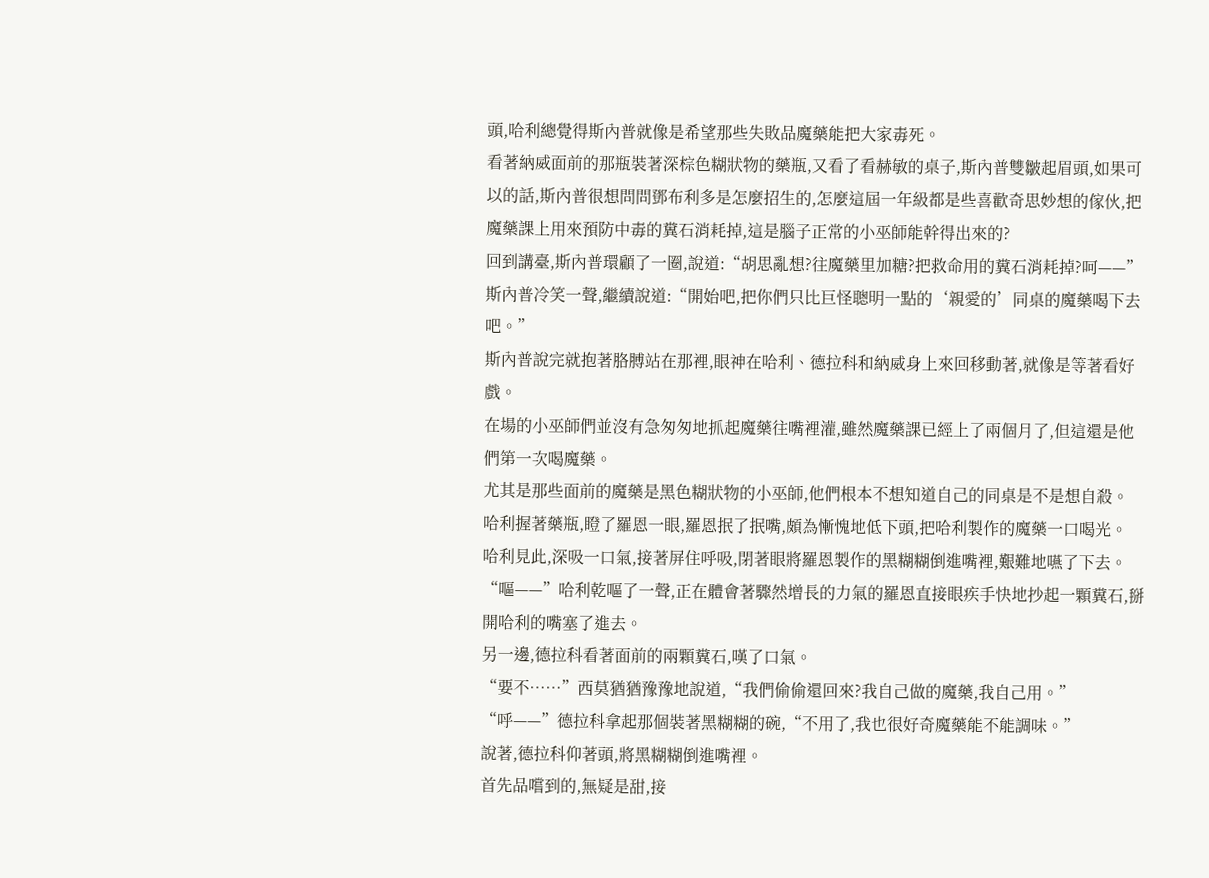頭,哈利總覺得斯內普就像是希望那些失敗品魔藥能把大家毒死。
看著納威面前的那瓶裝著深棕色糊狀物的藥瓶,又看了看赫敏的桌子,斯內普雙皺起眉頭,如果可以的話,斯內普很想問問鄧布利多是怎麼招生的,怎麼這屆一年級都是些喜歡奇思妙想的傢伙,把魔藥課上用來預防中毒的糞石消耗掉,這是腦子正常的小巫師能幹得出來的?
回到講臺,斯內普環顧了一圈,說道:“胡思亂想?往魔藥里加糖?把救命用的糞石消耗掉?呵——”
斯內普冷笑一聲,繼續說道:“開始吧,把你們只比巨怪聰明一點的‘親愛的’同桌的魔藥喝下去吧。”
斯內普說完就抱著胳膊站在那裡,眼神在哈利、德拉科和納威身上來回移動著,就像是等著看好戲。
在場的小巫師們並沒有急匆匆地抓起魔藥往嘴裡灌,雖然魔藥課已經上了兩個月了,但這還是他們第一次喝魔藥。
尤其是那些面前的魔藥是黑色糊狀物的小巫師,他們根本不想知道自己的同桌是不是想自殺。
哈利握著藥瓶,瞪了羅恩一眼,羅恩抿了抿嘴,頗為慚愧地低下頭,把哈利製作的魔藥一口喝光。
哈利見此,深吸一口氣,接著屏住呼吸,閉著眼將羅恩製作的黑糊糊倒進嘴裡,艱難地嚥了下去。
“嘔——”哈利乾嘔了一聲,正在體會著驟然增長的力氣的羅恩直接眼疾手快地抄起一顆糞石,掰開哈利的嘴塞了進去。
另一邊,德拉科看著面前的兩顆糞石,嘆了口氣。
“要不……”西莫猶猶豫豫地說道,“我們偷偷還回來?我自己做的魔藥,我自己用。”
“呼——”德拉科拿起那個裝著黑糊糊的碗,“不用了,我也很好奇魔藥能不能調味。”
說著,德拉科仰著頭,將黑糊糊倒進嘴裡。
首先品嚐到的,無疑是甜,接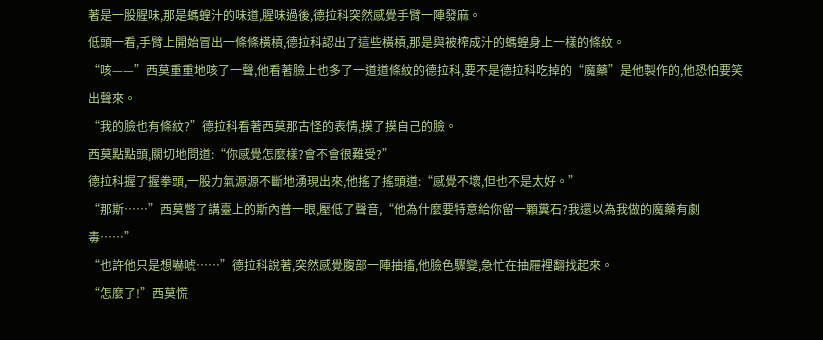著是一股腥味,那是螞蝗汁的味道,腥味過後,德拉科突然感覺手臂一陣發麻。
低頭一看,手臂上開始冒出一條條橫槓,德拉科認出了這些橫槓,那是與被榨成汁的螞蝗身上一樣的條紋。
“咳——”西莫重重地咳了一聲,他看著臉上也多了一道道條紋的德拉科,要不是德拉科吃掉的“魔藥”是他製作的,他恐怕要笑出聲來。
“我的臉也有條紋?”德拉科看著西莫那古怪的表情,摸了摸自己的臉。
西莫點點頭,關切地問道:“你感覺怎麼樣?會不會很難受?”
德拉科握了握拳頭,一股力氣源源不斷地湧現出來,他搖了搖頭道:“感覺不壞,但也不是太好。”
“那斯……”西莫瞥了講臺上的斯內普一眼,壓低了聲音,“他為什麼要特意給你留一顆糞石?我還以為我做的魔藥有劇毒……”
“也許他只是想嚇唬……”德拉科說著,突然感覺腹部一陣抽搐,他臉色驟變,急忙在抽屜裡翻找起來。
“怎麼了!”西莫慌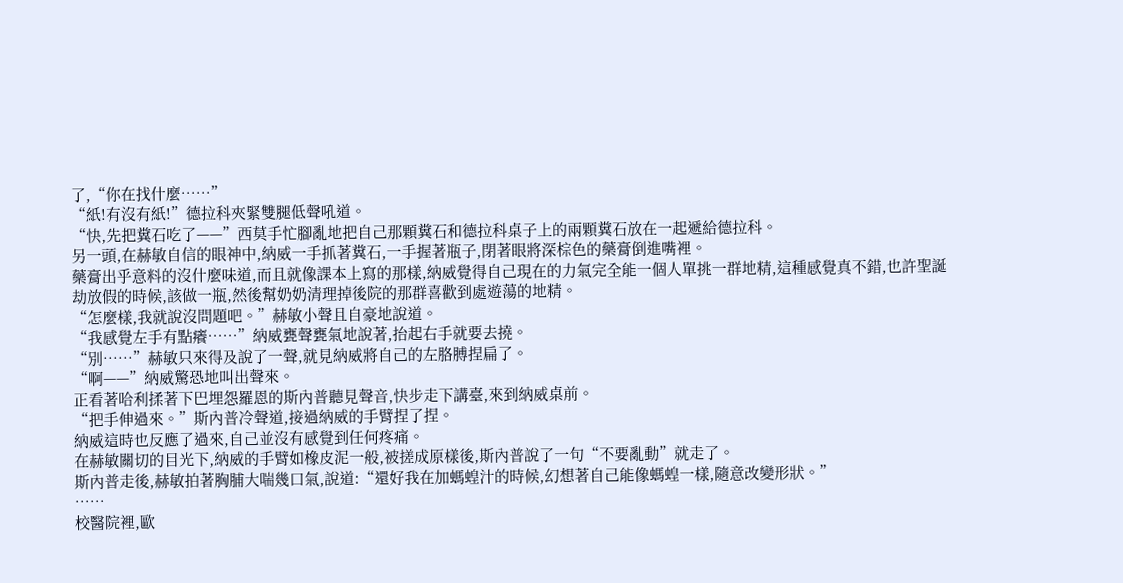了,“你在找什麼……”
“紙!有沒有紙!”德拉科夾緊雙腿低聲吼道。
“快,先把糞石吃了——”西莫手忙腳亂地把自己那顆糞石和德拉科桌子上的兩顆糞石放在一起遞給德拉科。
另一頭,在赫敏自信的眼神中,納威一手抓著糞石,一手握著瓶子,閉著眼將深棕色的藥膏倒進嘴裡。
藥膏出乎意料的沒什麼味道,而且就像課本上寫的那樣,納威覺得自己現在的力氣完全能一個人單挑一群地精,這種感覺真不錯,也許聖誕劫放假的時候,該做一瓶,然後幫奶奶清理掉後院的那群喜歡到處遊蕩的地精。
“怎麼樣,我就說沒問題吧。”赫敏小聲且自豪地說道。
“我感覺左手有點癢……”納威甕聲甕氣地說著,抬起右手就要去撓。
“別……”赫敏只來得及說了一聲,就見納威將自己的左胳膊捏扁了。
“啊——”納威驚恐地叫出聲來。
正看著哈利揉著下巴埋怨羅恩的斯內普聽見聲音,快步走下講臺,來到納威桌前。
“把手伸過來。”斯內普冷聲道,接過納威的手臂捏了捏。
納威這時也反應了過來,自己並沒有感覺到任何疼痛。
在赫敏關切的目光下,納威的手臂如橡皮泥一般,被搓成原樣後,斯內普說了一句“不要亂動”就走了。
斯內普走後,赫敏拍著胸脯大喘幾口氣,說道:“還好我在加螞蝗汁的時候,幻想著自己能像螞蝗一樣,隨意改變形狀。”
……
校醫院裡,歐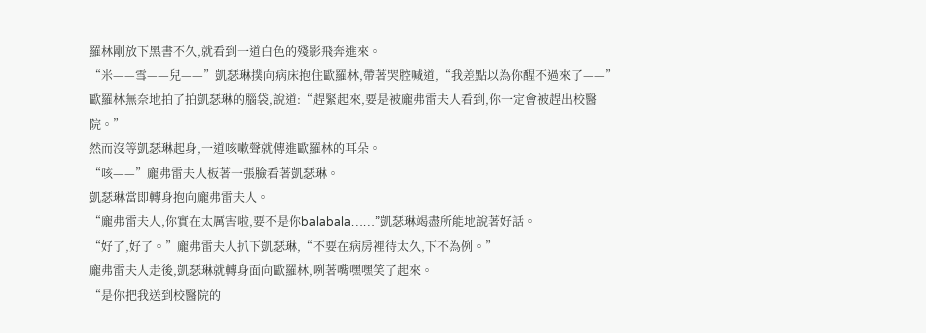羅林剛放下黑書不久,就看到一道白色的殘影飛奔進來。
“米——雪——兒——”凱瑟琳撲向病床抱住歐羅林,帶著哭腔喊道,“我差點以為你醒不過來了——”
歐羅林無奈地拍了拍凱瑟琳的腦袋,說道:“趕緊起來,要是被龐弗雷夫人看到,你一定會被趕出校醫院。”
然而沒等凱瑟琳起身,一道咳嗽聲就傳進歐羅林的耳朵。
“咳——”龐弗雷夫人板著一張臉看著凱瑟琳。
凱瑟琳當即轉身抱向龐弗雷夫人。
“龐弗雷夫人,你實在太厲害啦,要不是你balabala……”凱瑟琳竭盡所能地說著好話。
“好了,好了。”龐弗雷夫人扒下凱瑟琳,“不要在病房裡待太久,下不為例。”
龐弗雷夫人走後,凱瑟琳就轉身面向歐羅林,咧著嘴嘿嘿笑了起來。
“是你把我送到校醫院的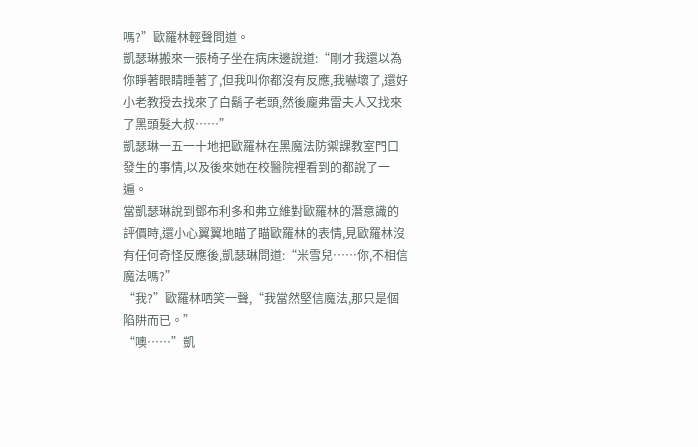嗎?”歐羅林輕聲問道。
凱瑟琳搬來一張椅子坐在病床邊說道:“剛才我還以為你睜著眼睛睡著了,但我叫你都沒有反應,我嚇壞了,還好小老教授去找來了白鬍子老頭,然後龐弗雷夫人又找來了黑頭髮大叔……”
凱瑟琳一五一十地把歐羅林在黑魔法防禦課教室門口發生的事情,以及後來她在校醫院裡看到的都說了一遍。
當凱瑟琳說到鄧布利多和弗立維對歐羅林的潛意識的評價時,還小心翼翼地瞄了瞄歐羅林的表情,見歐羅林沒有任何奇怪反應後,凱瑟琳問道:“米雪兒……你,不相信魔法嗎?”
“我?”歐羅林哂笑一聲,“我當然堅信魔法,那只是個陷阱而已。”
“噢……”凱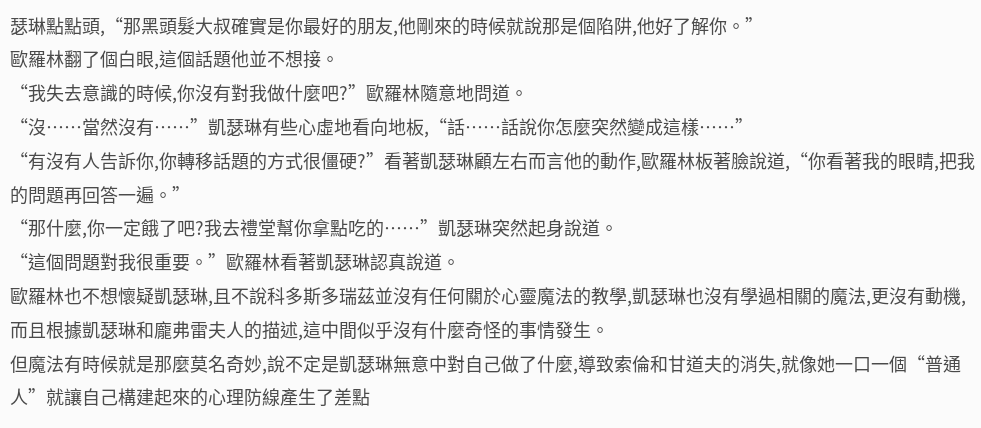瑟琳點點頭,“那黑頭髮大叔確實是你最好的朋友,他剛來的時候就說那是個陷阱,他好了解你。”
歐羅林翻了個白眼,這個話題他並不想接。
“我失去意識的時候,你沒有對我做什麼吧?”歐羅林隨意地問道。
“沒……當然沒有……”凱瑟琳有些心虛地看向地板,“話……話說你怎麼突然變成這樣……”
“有沒有人告訴你,你轉移話題的方式很僵硬?”看著凱瑟琳顧左右而言他的動作,歐羅林板著臉說道,“你看著我的眼睛,把我的問題再回答一遍。”
“那什麼,你一定餓了吧?我去禮堂幫你拿點吃的……”凱瑟琳突然起身說道。
“這個問題對我很重要。”歐羅林看著凱瑟琳認真說道。
歐羅林也不想懷疑凱瑟琳,且不說科多斯多瑞茲並沒有任何關於心靈魔法的教學,凱瑟琳也沒有學過相關的魔法,更沒有動機,而且根據凱瑟琳和龐弗雷夫人的描述,這中間似乎沒有什麼奇怪的事情發生。
但魔法有時候就是那麼莫名奇妙,說不定是凱瑟琳無意中對自己做了什麼,導致索倫和甘道夫的消失,就像她一口一個“普通人”就讓自己構建起來的心理防線產生了差點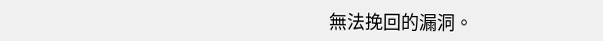無法挽回的漏洞。